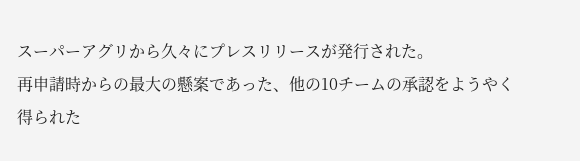スーパーアグリから久々にプレスリリースが発行された。
再申請時からの最大の懸案であった、他の10チームの承認をようやく得られた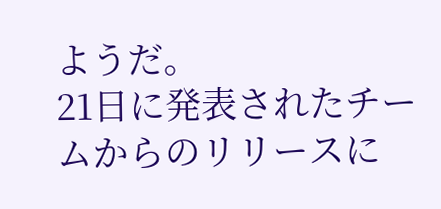ようだ。
21日に発表されたチームからのリリースに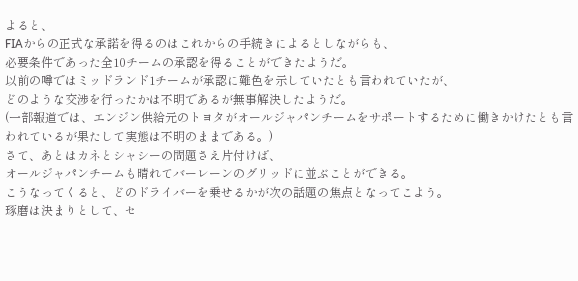よると、
FIAからの正式な承諾を得るのはこれからの手続きによるとしながらも、
必要条件であった全10チームの承認を得ることができたようだ。
以前の噂ではミッドランド1チームが承認に難色を示していたとも言われていたが、
どのような交渉を行ったかは不明であるが無事解決したようだ。
(一部報道では、エンジン供給元のトヨタがオールジャパンチームをサポートするために働きかけたとも言われているが果たして実態は不明のままである。)
さて、あとはカネとシャシーの問題さえ片付けば、
オールジャパンチームも晴れてバーレーンのグリッドに並ぶことができる。
こうなってくると、どのドライバーを乗せるかが次の話題の焦点となってこよう。
琢磨は決まりとして、セ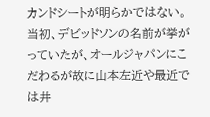カンドシートが明らかではない。
当初、デビッドソンの名前が挙がっていたが、オールジャパンにこだわるが故に山本左近や最近では井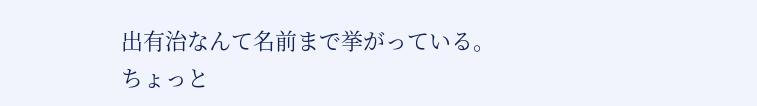出有治なんて名前まで挙がっている。
ちょっと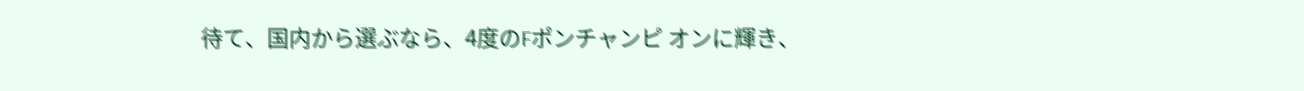待て、国内から選ぶなら、4度のFポンチャンピ オンに輝き、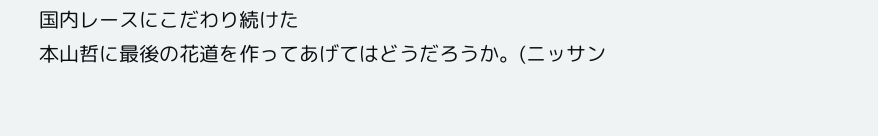国内レースにこだわり続けた
本山哲に最後の花道を作ってあげてはどうだろうか。(ニッサン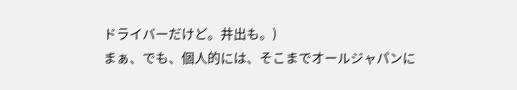ドライバーだけど。井出も。)
まぁ、でも、個人的には、そこまでオールジャパンに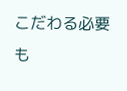こだわる必要も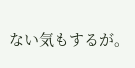ない気もするが。